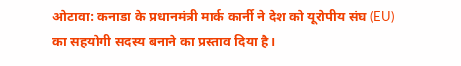ओटावा: कनाडा के प्रधानमंत्री मार्क कार्नी ने देश को यूरोपीय संघ (EU) का सहयोगी सदस्य बनाने का प्रस्ताव दिया है।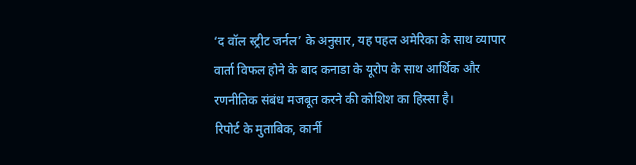‘द वॉल स्ट्रीट जर्नल’ के अनुसार, यह पहल अमेरिका के साथ व्यापार वार्ता विफल होने के बाद कनाडा के यूरोप के साथ आर्थिक और रणनीतिक संबंध मजबूत करने की कोशिश का हिस्सा है।
रिपोर्ट के मुताबिक, कार्नी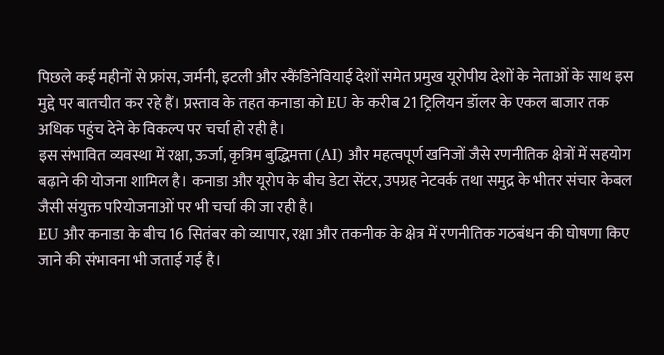पिछले कई महीनों से फ्रांस, जर्मनी, इटली और स्कैंडिनेवियाई देशों समेत प्रमुख यूरोपीय देशों के नेताओं के साथ इस मुद्दे पर बातचीत कर रहे हैं। प्रस्ताव के तहत कनाडा को EU के करीब 21 ट्रिलियन डॉलर के एकल बाजार तक अधिक पहुंच देने के विकल्प पर चर्चा हो रही है।
इस संभावित व्यवस्था में रक्षा, ऊर्जा, कृत्रिम बुद्धिमत्ता (AI) और महत्वपूर्ण खनिजों जैसे रणनीतिक क्षेत्रों में सहयोग बढ़ाने की योजना शामिल है। कनाडा और यूरोप के बीच डेटा सेंटर, उपग्रह नेटवर्क तथा समुद्र के भीतर संचार केबल जैसी संयुक्त परियोजनाओं पर भी चर्चा की जा रही है।
EU और कनाडा के बीच 16 सितंबर को व्यापार, रक्षा और तकनीक के क्षेत्र में रणनीतिक गठबंधन की घोषणा किए जाने की संभावना भी जताई गई है।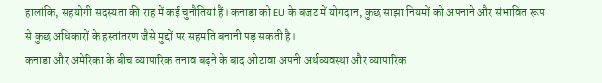हालांकि, सहयोगी सदस्यता की राह में कई चुनौतियां हैं। कनाडा को EU के बजट में योगदान, कुछ साझा नियमों को अपनाने और संभावित रूप से कुछ अधिकारों के हस्तांतरण जैसे मुद्दों पर सहमति बनानी पड़ सकती है।
कनाडा और अमेरिका के बीच व्यापारिक तनाव बढ़ने के बाद ओटावा अपनी अर्थव्यवस्था और व्यापारिक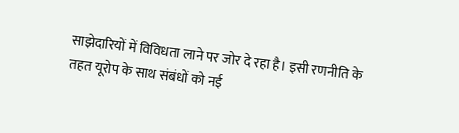साझेदारियों में विविधता लाने पर जोर दे रहा है। इसी रणनीति के तहत यूरोप के साथ संबंधों को नई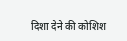दिशा देने की कोशिश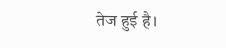तेज हुई है।